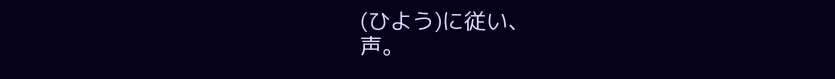(ひよう)に従い、
声。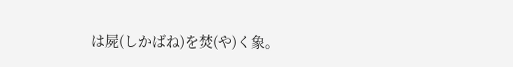は屍(しかばね)を焚(や)く象。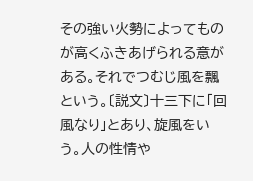その強い火勢によってものが高くふきあげられる意がある。それでつむじ風を飄という。〔説文〕十三下に「回風なり」とあり、旋風をいう。人の性情や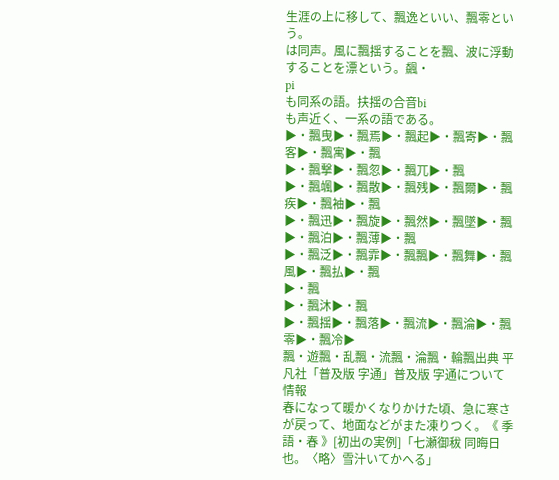生涯の上に移して、飄逸といい、飄零という。
は同声。風に飄揺することを飄、波に浮動することを漂という。飆・
pi
も同系の語。扶揺の合音bi
も声近く、一系の語である。
▶・飄曳▶・飄焉▶・飄起▶・飄寄▶・飄客▶・飄寓▶・飄
▶・飄撃▶・飄忽▶・飄兀▶・飄
▶・飄颯▶・飄散▶・飄残▶・飄爾▶・飄疾▶・飄袖▶・飄
▶・飄迅▶・飄旋▶・飄然▶・飄墜▶・飄
▶・飄泊▶・飄薄▶・飄
▶・飄泛▶・飄霏▶・飄飄▶・飄舞▶・飄風▶・飄払▶・飄
▶・飄
▶・飄沐▶・飄
▶・飄揺▶・飄落▶・飄流▶・飄淪▶・飄零▶・飄冷▶
飄・遊飄・乱飄・流飄・淪飄・輪飄出典 平凡社「普及版 字通」普及版 字通について 情報
春になって暖かくなりかけた頃、急に寒さが戻って、地面などがまた凍りつく。《 季語・春 》[初出の実例]「七瀬御秡 同晦日也。〈略〉雪汁いてかへる」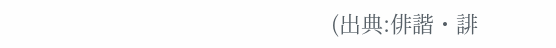(出典:俳諧・誹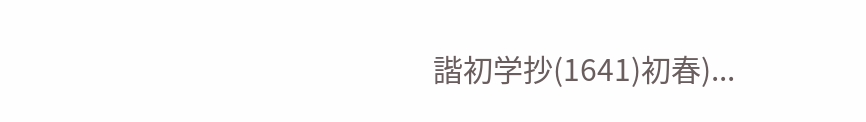諧初学抄(1641)初春)...